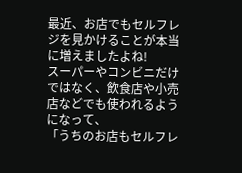最近、お店でもセルフレジを見かけることが本当に増えましたよね!
スーパーやコンビニだけではなく、飲食店や小売店などでも使われるようになって、
「うちのお店もセルフレ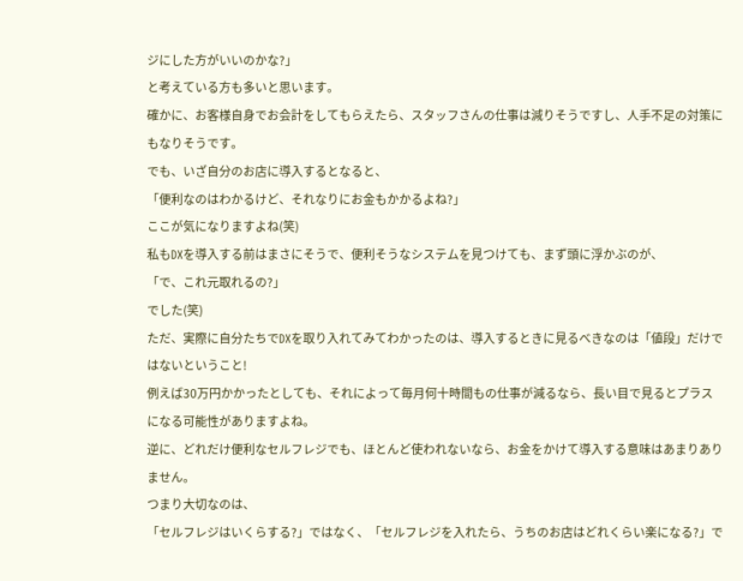ジにした方がいいのかな?」
と考えている方も多いと思います。
確かに、お客様自身でお会計をしてもらえたら、スタッフさんの仕事は減りそうですし、人手不足の対策にもなりそうです。
でも、いざ自分のお店に導入するとなると、
「便利なのはわかるけど、それなりにお金もかかるよね?」
ここが気になりますよね(笑)
私もDXを導入する前はまさにそうで、便利そうなシステムを見つけても、まず頭に浮かぶのが、
「で、これ元取れるの?」
でした(笑)
ただ、実際に自分たちでDXを取り入れてみてわかったのは、導入するときに見るべきなのは「値段」だけではないということ!
例えば30万円かかったとしても、それによって毎月何十時間もの仕事が減るなら、長い目で見るとプラスになる可能性がありますよね。
逆に、どれだけ便利なセルフレジでも、ほとんど使われないなら、お金をかけて導入する意味はあまりありません。
つまり大切なのは、
「セルフレジはいくらする?」ではなく、「セルフレジを入れたら、うちのお店はどれくらい楽になる?」で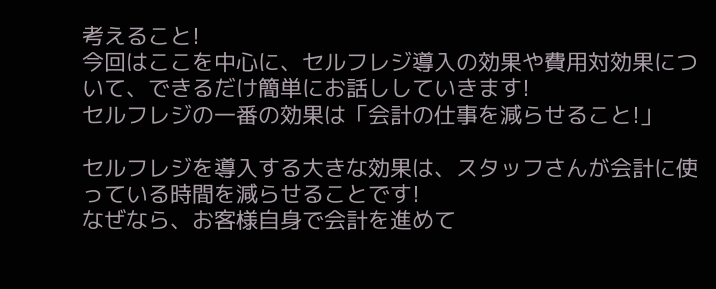考えること!
今回はここを中心に、セルフレジ導入の効果や費用対効果について、できるだけ簡単にお話ししていきます!
セルフレジの一番の効果は「会計の仕事を減らせること!」

セルフレジを導入する大きな効果は、スタッフさんが会計に使っている時間を減らせることです!
なぜなら、お客様自身で会計を進めて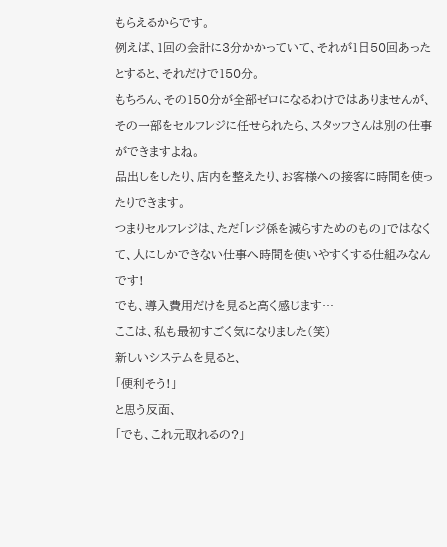もらえるからです。
例えば、1回の会計に3分かかっていて、それが1日50回あったとすると、それだけで150分。
もちろん、その150分が全部ゼロになるわけではありませんが、その一部をセルフレジに任せられたら、スタッフさんは別の仕事ができますよね。
品出しをしたり、店内を整えたり、お客様への接客に時間を使ったりできます。
つまりセルフレジは、ただ「レジ係を減らすためのもの」ではなくて、人にしかできない仕事へ時間を使いやすくする仕組みなんです!
でも、導入費用だけを見ると高く感じます…
ここは、私も最初すごく気になりました(笑)
新しいシステムを見ると、
「便利そう!」
と思う反面、
「でも、これ元取れるの?」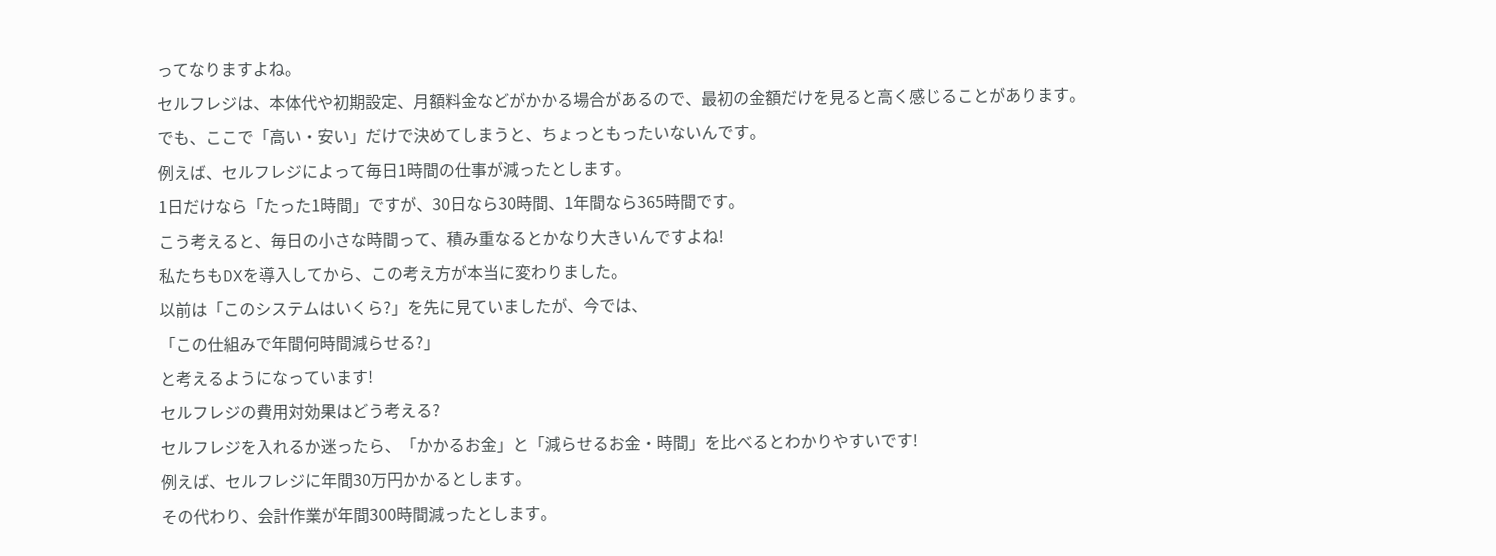ってなりますよね。
セルフレジは、本体代や初期設定、月額料金などがかかる場合があるので、最初の金額だけを見ると高く感じることがあります。
でも、ここで「高い・安い」だけで決めてしまうと、ちょっともったいないんです。
例えば、セルフレジによって毎日1時間の仕事が減ったとします。
1日だけなら「たった1時間」ですが、30日なら30時間、1年間なら365時間です。
こう考えると、毎日の小さな時間って、積み重なるとかなり大きいんですよね!
私たちもDXを導入してから、この考え方が本当に変わりました。
以前は「このシステムはいくら?」を先に見ていましたが、今では、
「この仕組みで年間何時間減らせる?」
と考えるようになっています!
セルフレジの費用対効果はどう考える?
セルフレジを入れるか迷ったら、「かかるお金」と「減らせるお金・時間」を比べるとわかりやすいです!
例えば、セルフレジに年間30万円かかるとします。
その代わり、会計作業が年間300時間減ったとします。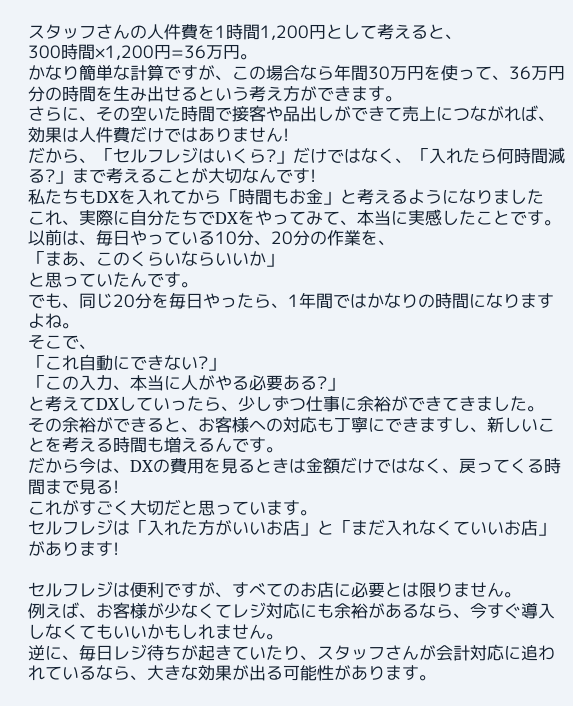スタッフさんの人件費を1時間1,200円として考えると、
300時間×1,200円=36万円。
かなり簡単な計算ですが、この場合なら年間30万円を使って、36万円分の時間を生み出せるという考え方ができます。
さらに、その空いた時間で接客や品出しができて売上につながれば、効果は人件費だけではありません!
だから、「セルフレジはいくら?」だけではなく、「入れたら何時間減る?」まで考えることが大切なんです!
私たちもDXを入れてから「時間もお金」と考えるようになりました
これ、実際に自分たちでDXをやってみて、本当に実感したことです。
以前は、毎日やっている10分、20分の作業を、
「まあ、このくらいならいいか」
と思っていたんです。
でも、同じ20分を毎日やったら、1年間ではかなりの時間になりますよね。
そこで、
「これ自動にできない?」
「この入力、本当に人がやる必要ある?」
と考えてDXしていったら、少しずつ仕事に余裕ができてきました。
その余裕ができると、お客様への対応も丁寧にできますし、新しいことを考える時間も増えるんです。
だから今は、DXの費用を見るときは金額だけではなく、戻ってくる時間まで見る!
これがすごく大切だと思っています。
セルフレジは「入れた方がいいお店」と「まだ入れなくていいお店」があります!

セルフレジは便利ですが、すべてのお店に必要とは限りません。
例えば、お客様が少なくてレジ対応にも余裕があるなら、今すぐ導入しなくてもいいかもしれません。
逆に、毎日レジ待ちが起きていたり、スタッフさんが会計対応に追われているなら、大きな効果が出る可能性があります。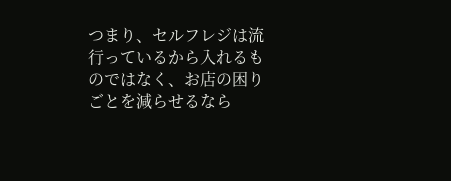つまり、セルフレジは流行っているから入れるものではなく、お店の困りごとを減らせるなら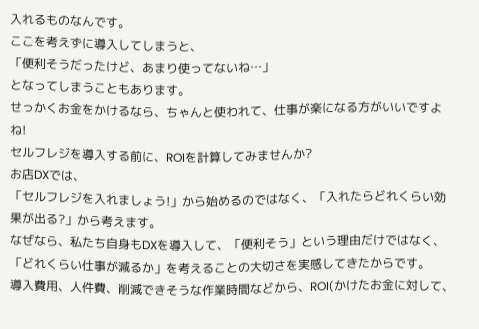入れるものなんです。
ここを考えずに導入してしまうと、
「便利そうだったけど、あまり使ってないね…」
となってしまうこともあります。
せっかくお金をかけるなら、ちゃんと使われて、仕事が楽になる方がいいですよね!
セルフレジを導入する前に、ROIを計算してみませんか?
お店DXでは、
「セルフレジを入れましょう!」から始めるのではなく、「入れたらどれくらい効果が出る?」から考えます。
なぜなら、私たち自身もDXを導入して、「便利そう」という理由だけではなく、「どれくらい仕事が減るか」を考えることの大切さを実感してきたからです。
導入費用、人件費、削減できそうな作業時間などから、ROI(かけたお金に対して、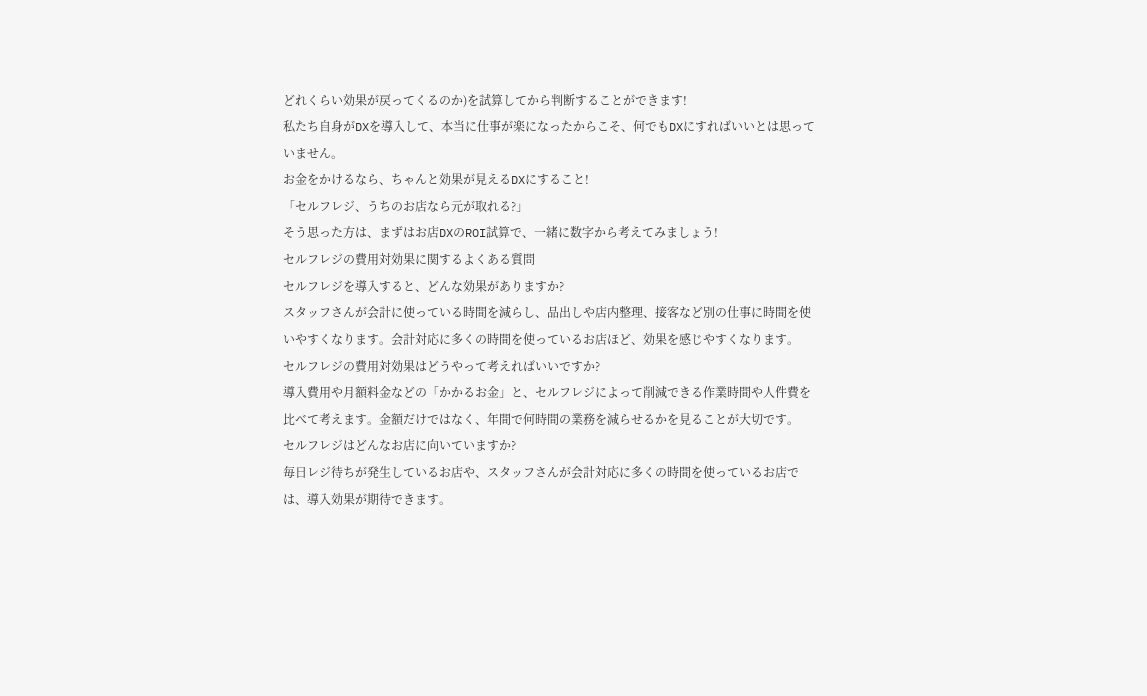どれくらい効果が戻ってくるのか)を試算してから判断することができます!
私たち自身がDXを導入して、本当に仕事が楽になったからこそ、何でもDXにすればいいとは思っていません。
お金をかけるなら、ちゃんと効果が見えるDXにすること!
「セルフレジ、うちのお店なら元が取れる?」
そう思った方は、まずはお店DXのROI試算で、一緒に数字から考えてみましょう!
セルフレジの費用対効果に関するよくある質問
セルフレジを導入すると、どんな効果がありますか?
スタッフさんが会計に使っている時間を減らし、品出しや店内整理、接客など別の仕事に時間を使いやすくなります。会計対応に多くの時間を使っているお店ほど、効果を感じやすくなります。
セルフレジの費用対効果はどうやって考えればいいですか?
導入費用や月額料金などの「かかるお金」と、セルフレジによって削減できる作業時間や人件費を比べて考えます。金額だけではなく、年間で何時間の業務を減らせるかを見ることが大切です。
セルフレジはどんなお店に向いていますか?
毎日レジ待ちが発生しているお店や、スタッフさんが会計対応に多くの時間を使っているお店では、導入効果が期待できます。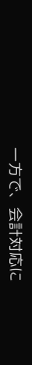一方で、会計対応に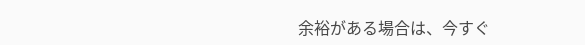余裕がある場合は、今すぐ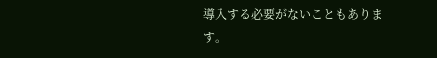導入する必要がないこともあります。